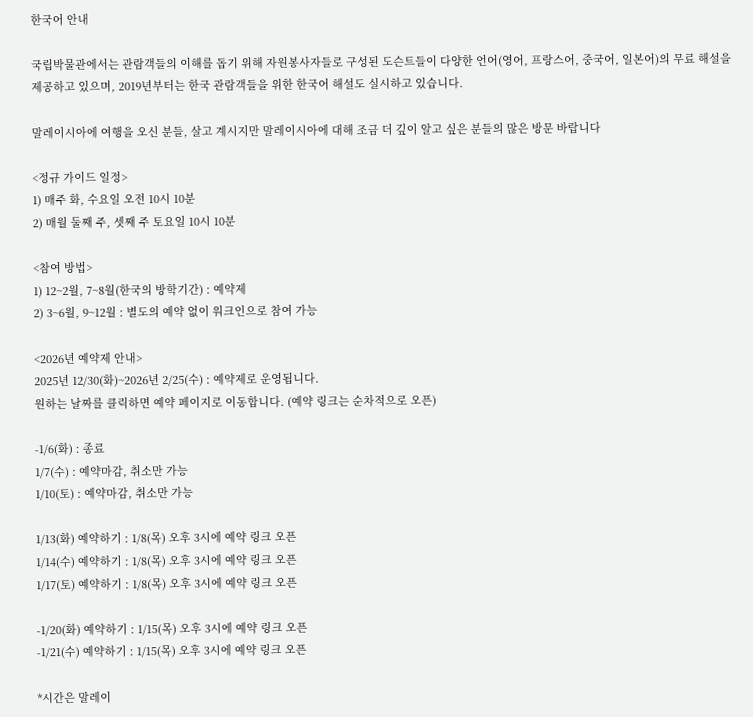한국어 안내

국립박물관에서는 관람객들의 이해를 돕기 위해 자원봉사자들로 구성된 도슨트들이 다양한 언어(영어, 프랑스어, 중국어, 일본어)의 무료 해설을 제공하고 있으며, 2019년부터는 한국 관람객들을 위한 한국어 해설도 실시하고 있습니다.

말레이시아에 여행을 오신 분들, 살고 계시지만 말레이시아에 대해 조금 더 깊이 알고 싶은 분들의 많은 방문 바랍니다

<정규 가이드 일정>
1) 매주 화, 수요일 오전 10시 10분
2) 매월 둘째 주, 셋째 주 토요일 10시 10분

<참여 방법>
1) 12~2월, 7~8월(한국의 방학기간) : 예약제
2) 3~6월, 9~12월 : 별도의 예약 없이 워크인으로 참여 가능

<2026년 예약제 안내>
2025년 12/30(화)~2026년 2/25(수) : 예약제로 운영됩니다.
원하는 날짜를 클릭하면 예약 페이지로 이동합니다. (예약 링크는 순차적으로 오픈)

-1/6(화) : 종료
1/7(수) : 예약마감, 취소만 가능
1/10(토) : 예약마감, 취소만 가능

1/13(화) 예약하기 : 1/8(목) 오후 3시에 예약 링크 오픈
1/14(수) 예약하기 : 1/8(목) 오후 3시에 예약 링크 오픈
1/17(토) 예약하기 : 1/8(목) 오후 3시에 예약 링크 오픈

-1/20(화) 예약하기 : 1/15(목) 오후 3시에 예약 링크 오픈
-1/21(수) 예약하기 : 1/15(목) 오후 3시에 예약 링크 오픈

*시간은 말레이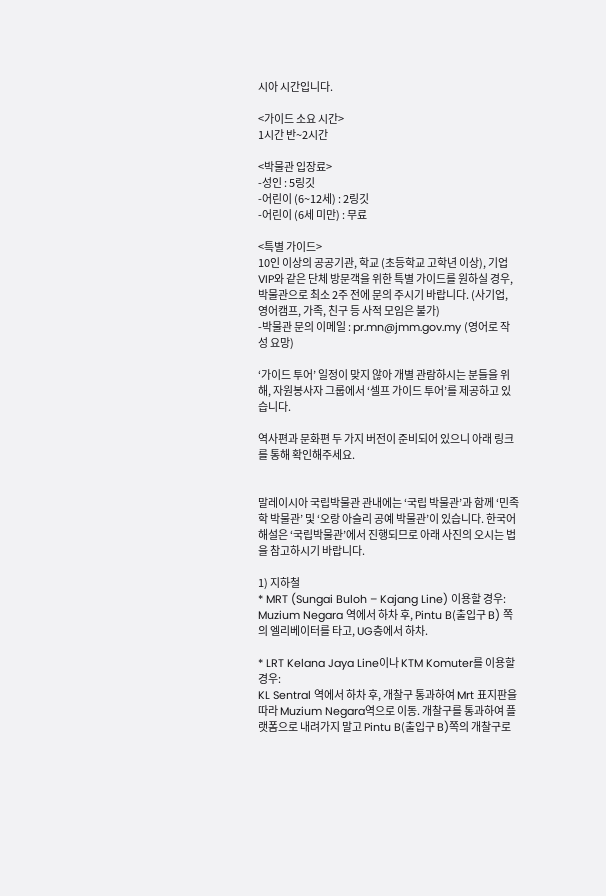시아 시간입니다.

<가이드 소요 시간>
1시간 반~2시간

<박물관 입장료>
-성인 : 5링깃
-어린이 (6~12세) : 2링깃
-어린이 (6세 미만) : 무료

<특별 가이드>
10인 이상의 공공기관, 학교 (초등학교 고학년 이상), 기업 VIP와 같은 단체 방문객을 위한 특별 가이드를 원하실 경우, 박물관으로 최소 2주 전에 문의 주시기 바랍니다. (사기업, 영어캠프, 가족, 친구 등 사적 모임은 불가)
-박물관 문의 이메일 : pr.mn@jmm.gov.my (영어로 작성 요망)

‘가이드 투어’ 일정이 맞지 않아 개별 관람하시는 분들을 위해, 자원봉사자 그룹에서 ‘셀프 가이드 투어’를 제공하고 있습니다.

역사편과 문화편 두 가지 버전이 준비되어 있으니 아래 링크를 통해 확인해주세요.


말레이시아 국립박물관 관내에는 ‘국립 박물관’과 함께 ‘민족학 박물관’ 및 ‘오랑 아슬리 공예 박물관’이 있습니다. 한국어 해설은 ‘국립박물관’에서 진행되므로 아래 사진의 오시는 법을 참고하시기 바랍니다.

1) 지하철
* MRT (Sungai Buloh – Kajang Line) 이용할 경우:
Muzium Negara 역에서 하차 후, Pintu B(출입구 B) 쪽의 엘리베이터를 타고, UG층에서 하차.

* LRT Kelana Jaya Line이나 KTM Komuter를 이용할 경우:
KL Sentral 역에서 하차 후, 개찰구 통과하여 Mrt 표지판을 따라 Muzium Negara역으로 이동. 개찰구를 통과하여 플랫폼으로 내려가지 말고 Pintu B(출입구 B)쪽의 개찰구로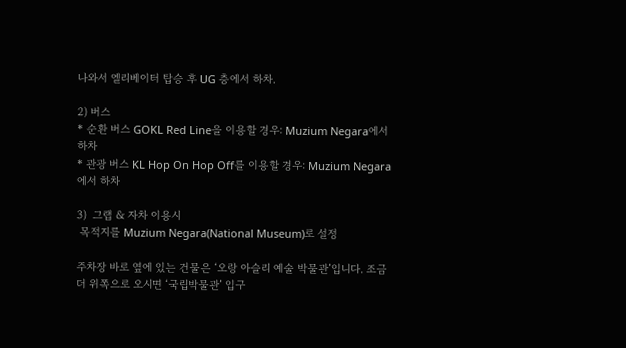나와서 엘리베이터 탑승 후 UG 층에서 하차.

2) 버스
* 순환 버스 GOKL Red Line을 이용할 경우: Muzium Negara에서 하차
* 관광 버스 KL Hop On Hop Off를 이용할 경우: Muzium Negara에서 하차

3)  그랩 & 자차 이용시
 목적지를 Muzium Negara(National Museum)로 설정

주차장 바로 옆에 있는 건물은 ‘오랑 아슬리 예술 박물관’입니다. 조금 더 위쪽으로 오시면 ‘국립박물관’ 입구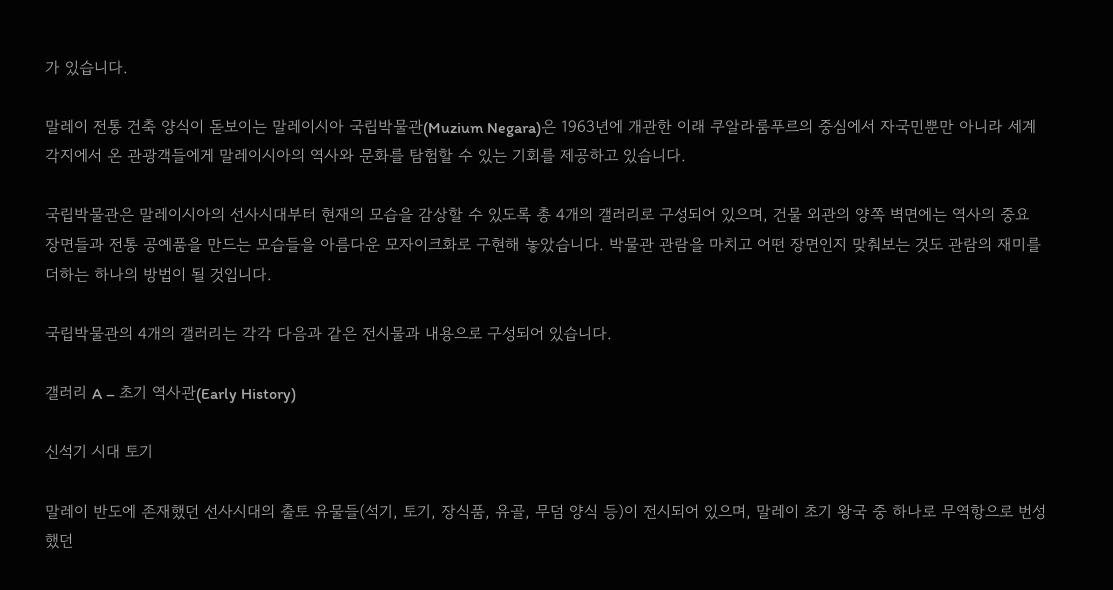가 있습니다.

말레이 전통 건축 양식이 돋보이는 말레이시아 국립박물관(Muzium Negara)은 1963년에 개관한 이래 쿠알라룸푸르의 중심에서 자국민뿐만 아니라 세계 각지에서 온 관광객들에게 말레이시아의 역사와 문화를 탐험할 수 있는 기회를 제공하고 있습니다.

국립박물관은 말레이시아의 선사시대부터 현재의 모습을 감상할 수 있도록 총 4개의 갤러리로 구성되어 있으며, 건물 외관의 양쪽 벽면에는 역사의 중요 장면들과 전통 공예품을 만드는 모습들을 아름다운 모자이크화로 구현해 놓았습니다. 박물관 관람을 마치고 어떤 장면인지 맞춰보는 것도 관람의 재미를 더하는 하나의 방법이 될 것입니다.

국립박물관의 4개의 갤러리는 각각 다음과 같은 전시물과 내용으로 구성되어 있습니다.

갤러리 A – 초기 역사관(Early History)

신석기 시대 토기

말레이 반도에 존재했던 선사시대의 출토 유물들(석기, 토기, 장식품, 유골, 무덤 양식 등)이 전시되어 있으며, 말레이 초기 왕국 중 하나로 무역항으로 번성했던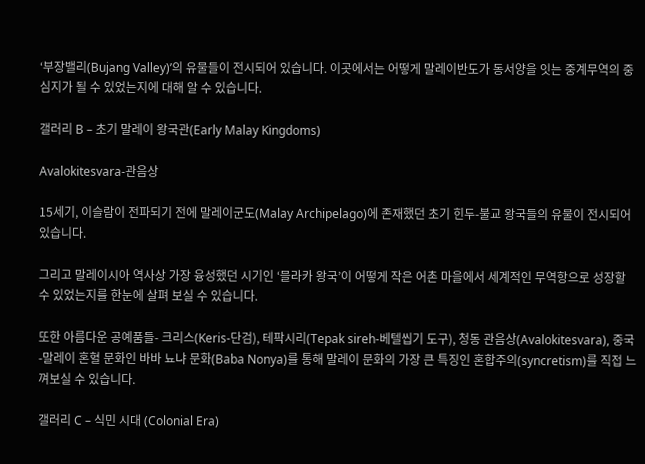‘부장밸리(Bujang Valley)’의 유물들이 전시되어 있습니다. 이곳에서는 어떻게 말레이반도가 동서양을 잇는 중계무역의 중심지가 될 수 있었는지에 대해 알 수 있습니다.

갤러리 B – 초기 말레이 왕국관(Early Malay Kingdoms)

Avalokitesvara-관음상

15세기, 이슬람이 전파되기 전에 말레이군도(Malay Archipelago)에 존재했던 초기 힌두-불교 왕국들의 유물이 전시되어 있습니다.

그리고 말레이시아 역사상 가장 융성했던 시기인 ‘믈라카 왕국’이 어떻게 작은 어촌 마을에서 세계적인 무역항으로 성장할 수 있었는지를 한눈에 살펴 보실 수 있습니다.

또한 아름다운 공예품들- 크리스(Keris-단검), 테팍시리(Tepak sireh-베텔씹기 도구), 청동 관음상(Avalokitesvara), 중국-말레이 혼혈 문화인 바바 뇨냐 문화(Baba Nonya)를 통해 말레이 문화의 가장 큰 특징인 혼합주의(syncretism)를 직접 느껴보실 수 있습니다.

갤러리 C – 식민 시대 (Colonial Era)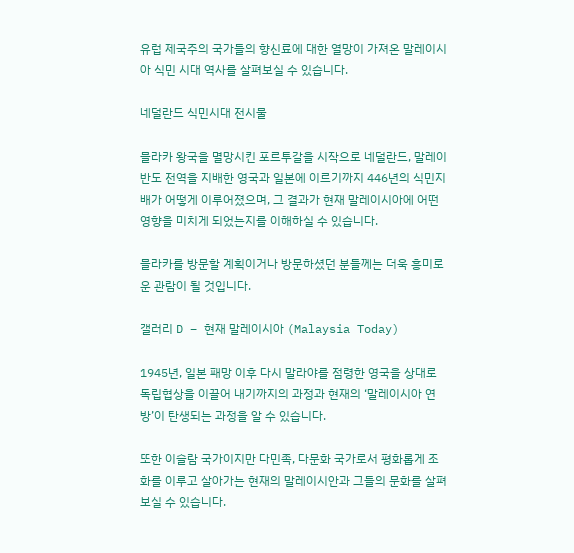유럽 제국주의 국가들의 향신료에 대한 열망이 가져온 말레이시아 식민 시대 역사를 살펴보실 수 있습니다.

네덜란드 식민시대 전시물

믈라카 왕국을 멸망시킨 포르투갈을 시작으로 네덜란드, 말레이반도 전역을 지배한 영국과 일본에 이르기까지 446년의 식민지배가 어떻게 이루어졌으며, 그 결과가 현재 말레이시아에 어떤 영향을 미치게 되었는지를 이해하실 수 있습니다.

믈라카를 방문할 계획이거나 방문하셨던 분들께는 더욱 흥미로운 관람이 될 것입니다.

갤러리 D – 현재 말레이시아 (Malaysia Today)

1945년, 일본 패망 이후 다시 말라야를 점령한 영국을 상대로 독립협상을 이끌어 내기까지의 과정과 현재의 ‘말레이시아 연방’이 탄생되는 과정을 알 수 있습니다.

또한 이슬람 국가이지만 다민족, 다문화 국가로서 평화롭게 조화를 이루고 살아가는 현재의 말레이시안과 그들의 문화를 살펴보실 수 있습니다.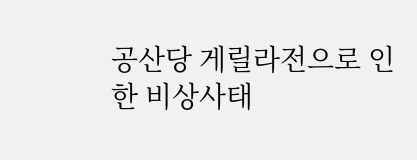공산당 게릴라전으로 인한 비상사태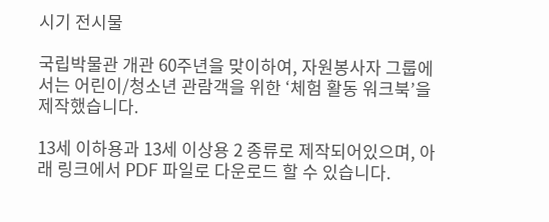시기 전시물

국립박물관 개관 60주년을 맞이하여, 자원봉사자 그룹에서는 어린이/청소년 관람객을 위한 ‘체험 활동 워크북’을 제작했습니다.

13세 이하용과 13세 이상용 2 종류로 제작되어있으며, 아래 링크에서 PDF 파일로 다운로드 할 수 있습니다.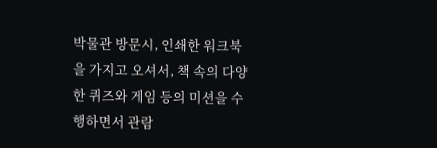박물관 방문시, 인쇄한 워크북을 가지고 오셔서, 책 속의 다양한 퀴즈와 게임 등의 미션을 수행하면서 관람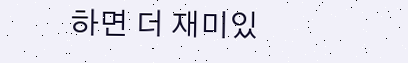하면 더 재미있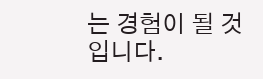는 경험이 될 것입니다.